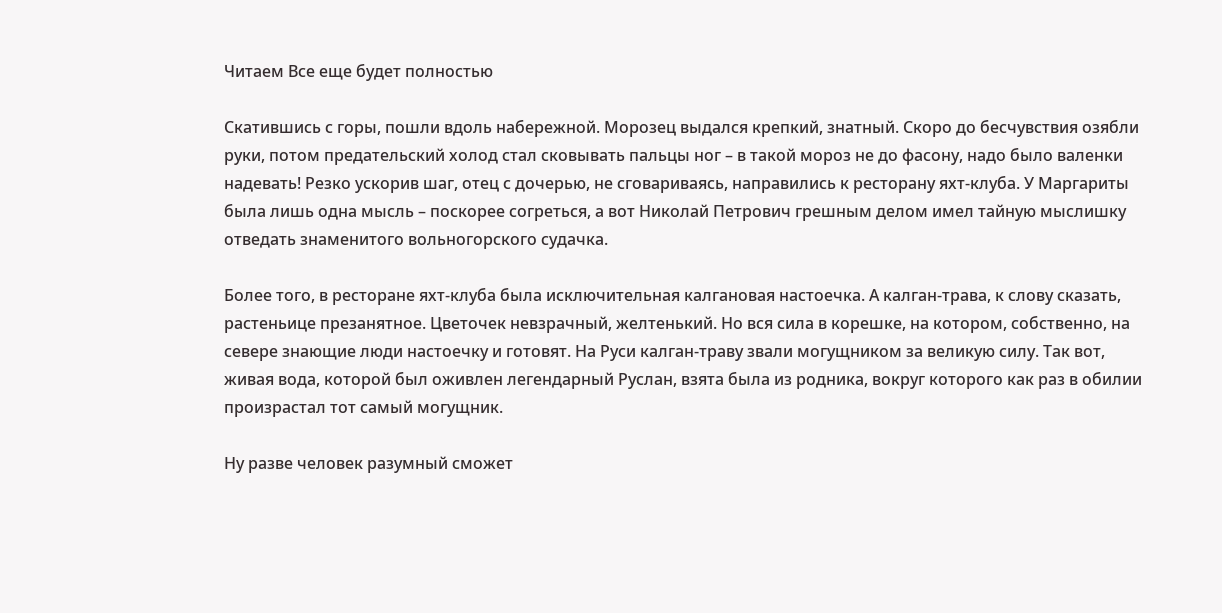Читаем Все еще будет полностью

Скатившись с горы, пошли вдоль набережной. Морозец выдался крепкий, знатный. Скоро до бесчувствия озябли руки, потом предательский холод стал сковывать пальцы ног – в такой мороз не до фасону, надо было валенки надевать! Резко ускорив шаг, отец с дочерью, не сговариваясь, направились к ресторану яхт-клуба. У Маргариты была лишь одна мысль – поскорее согреться, а вот Николай Петрович грешным делом имел тайную мыслишку отведать знаменитого вольногорского судачка.

Более того, в ресторане яхт-клуба была исключительная калгановая настоечка. А калган-трава, к слову сказать, растеньице презанятное. Цветочек невзрачный, желтенький. Но вся сила в корешке, на котором, собственно, на севере знающие люди настоечку и готовят. На Руси калган-траву звали могущником за великую силу. Так вот, живая вода, которой был оживлен легендарный Руслан, взята была из родника, вокруг которого как раз в обилии произрастал тот самый могущник.

Ну разве человек разумный сможет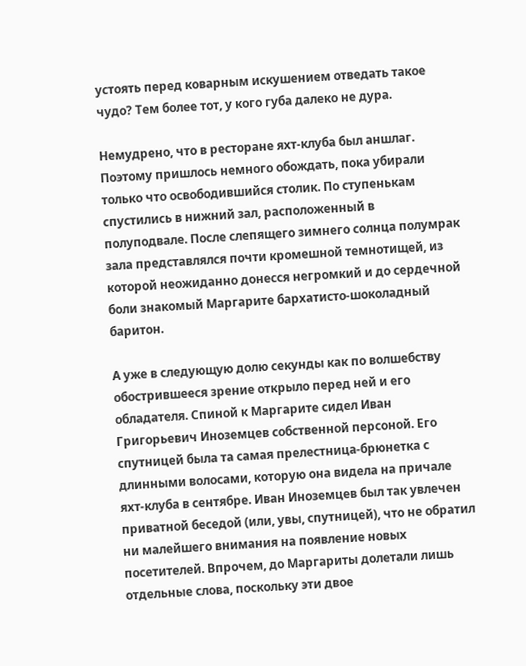устоять перед коварным искушением отведать такое чудо? Тем более тот, у кого губа далеко не дура.

Немудрено, что в ресторане яхт-клуба был аншлаг. Поэтому пришлось немного обождать, пока убирали только что освободившийся столик. По ступенькам спустились в нижний зал, расположенный в полуподвале. После слепящего зимнего солнца полумрак зала представлялся почти кромешной темнотищей, из которой неожиданно донесся негромкий и до сердечной боли знакомый Маргарите бархатисто-шоколадный баритон.

А уже в следующую долю секунды как по волшебству обострившееся зрение открыло перед ней и его обладателя. Спиной к Маргарите сидел Иван Григорьевич Иноземцев собственной персоной. Его спутницей была та самая прелестница-брюнетка с длинными волосами, которую она видела на причале яхт-клуба в сентябре. Иван Иноземцев был так увлечен приватной беседой (или, увы, спутницей), что не обратил ни малейшего внимания на появление новых посетителей. Впрочем, до Маргариты долетали лишь отдельные слова, поскольку эти двое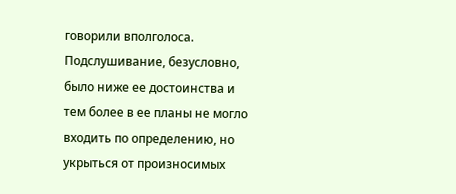говорили вполголоса. Подслушивание, безусловно, было ниже ее достоинства и тем более в ее планы не могло входить по определению, но укрыться от произносимых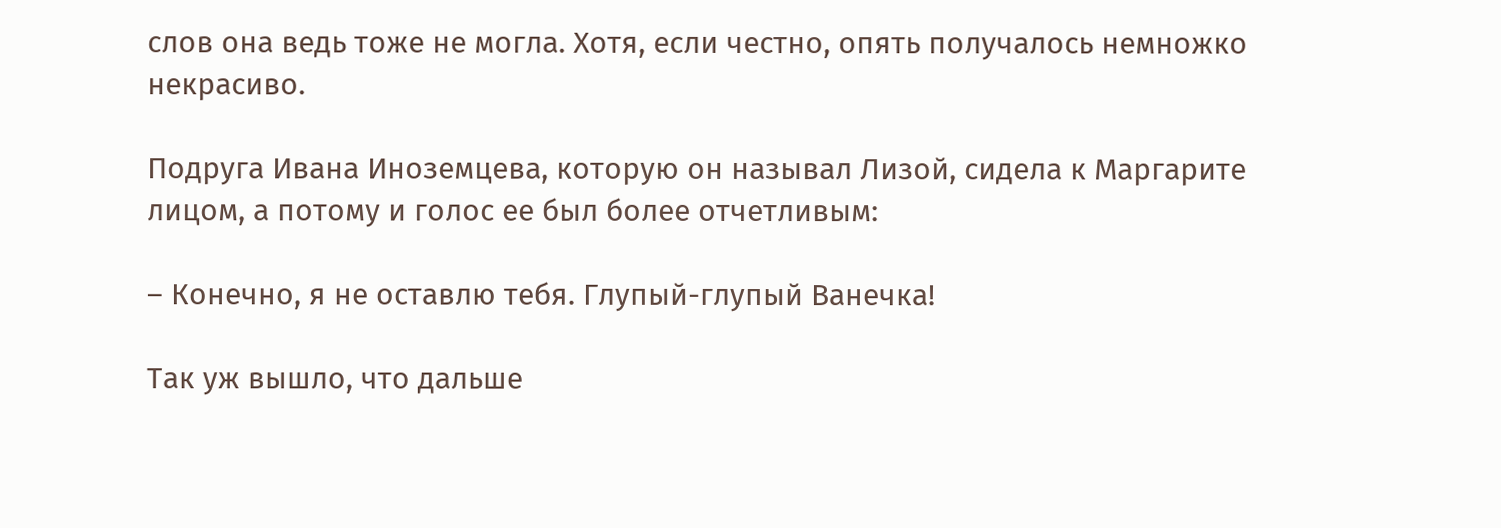слов она ведь тоже не могла. Хотя, если честно, опять получалось немножко некрасиво.

Подруга Ивана Иноземцева, которую он называл Лизой, сидела к Маргарите лицом, а потому и голос ее был более отчетливым:

– Конечно, я не оставлю тебя. Глупый-глупый Ванечка!

Так уж вышло, что дальше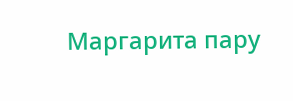Маргарита пару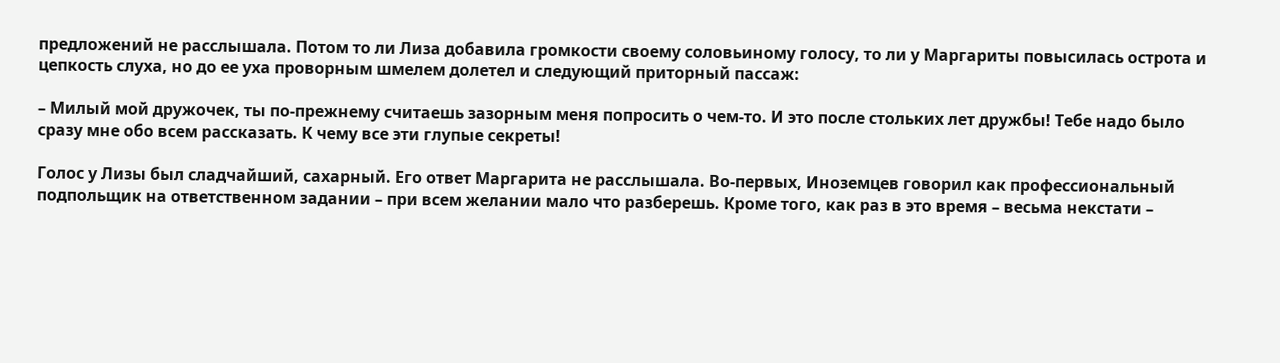предложений не расслышала. Потом то ли Лиза добавила громкости своему соловьиному голосу, то ли у Маргариты повысилась острота и цепкость слуха, но до ее уха проворным шмелем долетел и следующий приторный пассаж:

– Милый мой дружочек, ты по-прежнему считаешь зазорным меня попросить о чем-то. И это после стольких лет дружбы! Тебе надо было сразу мне обо всем рассказать. К чему все эти глупые секреты!

Голос у Лизы был сладчайший, сахарный. Его ответ Маргарита не расслышала. Во-первых, Иноземцев говорил как профессиональный подпольщик на ответственном задании – при всем желании мало что разберешь. Кроме того, как раз в это время – весьма некстати –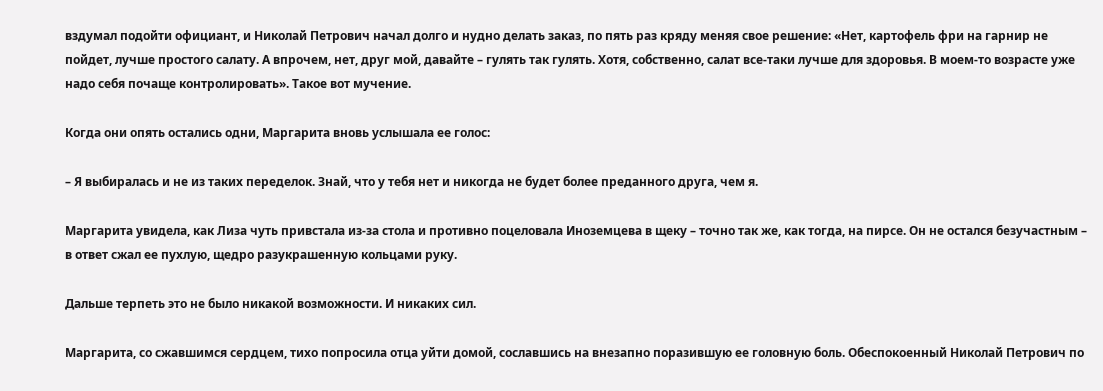вздумал подойти официант, и Николай Петрович начал долго и нудно делать заказ, по пять раз кряду меняя свое решение: «Нет, картофель фри на гарнир не пойдет, лучше простого салату. А впрочем, нет, друг мой, давайте – гулять так гулять. Хотя, собственно, салат все-таки лучше для здоровья. В моем-то возрасте уже надо себя почаще контролировать». Такое вот мучение.

Когда они опять остались одни, Маргарита вновь услышала ее голос:

– Я выбиралась и не из таких переделок. Знай, что у тебя нет и никогда не будет более преданного друга, чем я.

Маргарита увидела, как Лиза чуть привстала из-за стола и противно поцеловала Иноземцева в щеку – точно так же, как тогда, на пирсе. Он не остался безучастным – в ответ сжал ее пухлую, щедро разукрашенную кольцами руку.

Дальше терпеть это не было никакой возможности. И никаких сил.

Маргарита, со сжавшимся сердцем, тихо попросила отца уйти домой, сославшись на внезапно поразившую ее головную боль. Обеспокоенный Николай Петрович по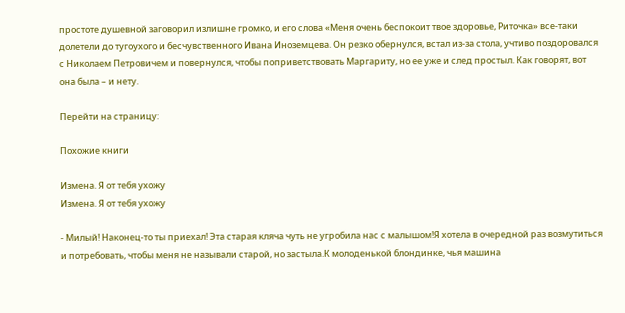простоте душевной заговорил излишне громко, и его слова «Меня очень беспокоит твое здоровье, Риточка» все-таки долетели до тугоухого и бесчувственного Ивана Иноземцева. Он резко обернулся, встал из-за стола, учтиво поздоровался с Николаем Петровичем и повернулся, чтобы поприветствовать Маргариту, но ее уже и след простыл. Как говорят, вот она была – и нету.

Перейти на страницу:

Похожие книги

Измена. Я от тебя ухожу
Измена. Я от тебя ухожу

- Милый! Наконец-то ты приехал! Эта старая кляча чуть не угробила нас с малышом!Я хотела в очередной раз возмутиться и потребовать, чтобы меня не называли старой, но застыла.К молоденькой блондинке, чья машина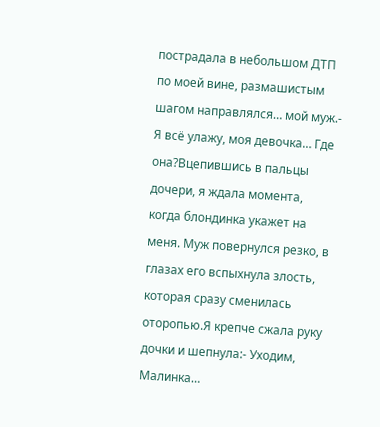пострадала в небольшом ДТП по моей вине, размашистым шагом направлялся… мой муж.- Я всё улажу, моя девочка… Где она?Вцепившись в пальцы дочери, я ждала момента, когда блондинка укажет на меня. Муж повернулся резко, в глазах его вспыхнула злость, которая сразу сменилась оторопью.Я крепче сжала руку дочки и шепнула:- Уходим, Малинка…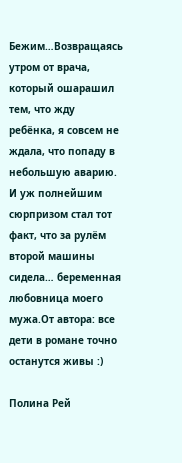Бежим…Возвращаясь утром от врача, который ошарашил тем, что жду ребёнка, я совсем не ждала, что попаду в небольшую аварию. И уж полнейшим сюрпризом стал тот факт, что за рулём второй машины сидела… беременная любовница моего мужа.От автора: все дети в романе точно останутся живы :)

Полина Рей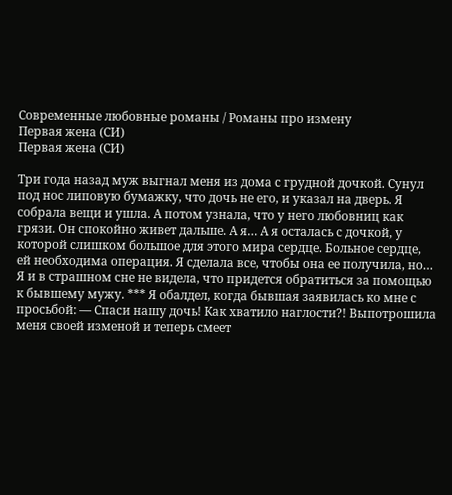Современные любовные романы / Романы про измену
Первая жена (СИ)
Первая жена (СИ)

Три года назад муж выгнал меня из дома с грудной дочкой. Сунул под нос липовую бумажку, что дочь не его, и указал на дверь. Я собрала вещи и ушла. А потом узнала, что у него любовниц как грязи. Он спокойно живет дальше. А я… А я осталась с дочкой, у которой слишком большое для этого мира сердце. Больное сердце, ей необходима операция. Я сделала все, чтобы она ее получила, но… Я и в страшном сне не видела, что придется обратиться за помощью к бывшему мужу. *** Я обалдел, когда бывшая заявилась ко мне с просьбой: — Спаси нашу дочь! Как хватило наглости?! Выпотрошила меня своей изменой и теперь смеет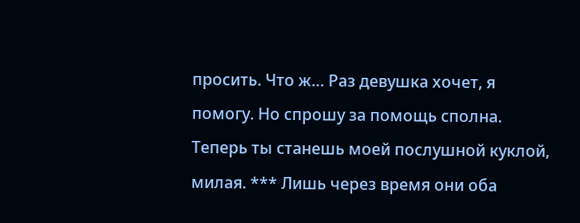просить. Что ж… Раз девушка хочет, я помогу. Но спрошу за помощь сполна. Теперь ты станешь моей послушной куклой, милая. *** Лишь через время они оба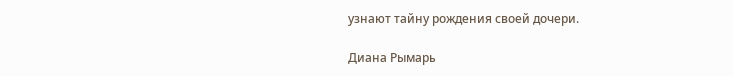узнают тайну рождения своей дочери.

Диана Рымарь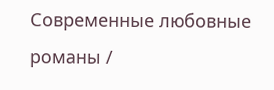Современные любовные романы /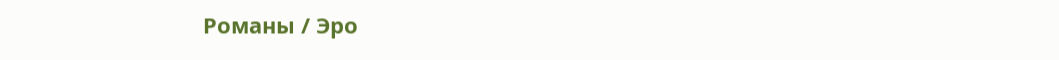Романы / Эро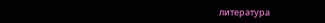литература